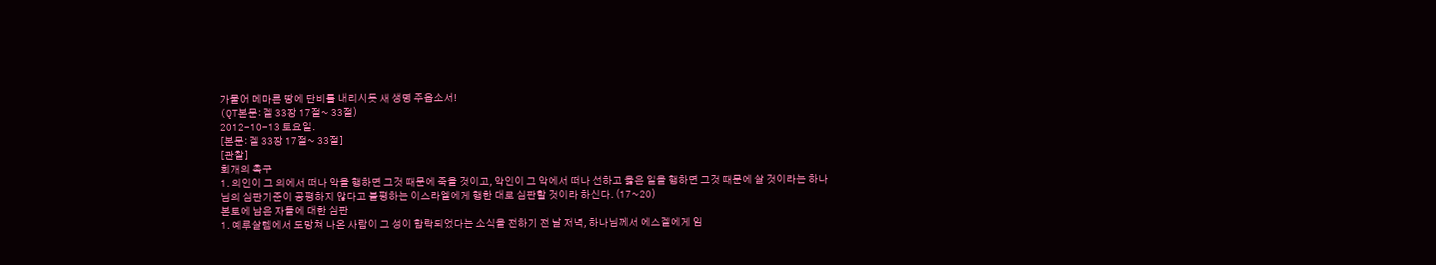가물어 메마른 땅에 단비를 내리시듯 새 생명 주옵소서!
(QT본문: 겔 33장 17절~ 33절)
2012-10-13 토요일.
[본문: 겔 33장 17절~ 33절]
[관찰]
회개의 촉구
1. 의인이 그 의에서 떠나 악을 행하면 그것 때문에 죽을 것이고, 악인이 그 악에서 떠나 선하고 옳은 일을 행하면 그것 때문에 살 것이라는 하나님의 심판기준이 공평하지 않다고 불평하는 이스라엘에게 행한 대로 심판할 것이라 하신다. (17~20)
본토에 남은 자들에 대한 심판
1. 예루살렘에서 도망쳐 나온 사람이 그 성이 함락되었다는 소식을 전하기 전 날 저녁, 하나님께서 에스겔에게 임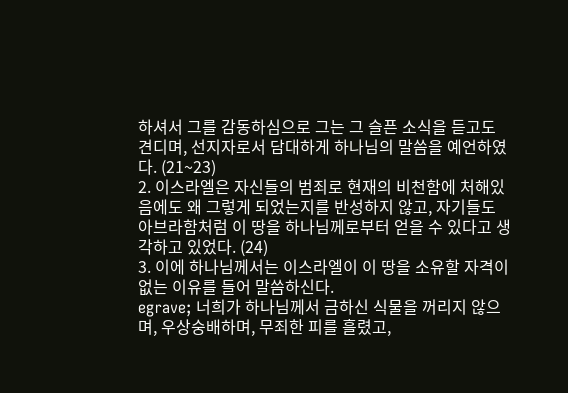하셔서 그를 감동하심으로 그는 그 슬픈 소식을 듣고도 견디며, 선지자로서 담대하게 하나님의 말씀을 예언하였다. (21~23)
2. 이스라엘은 자신들의 범죄로 현재의 비천함에 처해있음에도 왜 그렇게 되었는지를 반성하지 않고, 자기들도 아브라함처럼 이 땅을 하나님께로부터 얻을 수 있다고 생각하고 있었다. (24)
3. 이에 하나님께서는 이스라엘이 이 땅을 소유할 자격이 없는 이유를 들어 말씀하신다.
egrave; 너희가 하나님께서 금하신 식물을 꺼리지 않으며, 우상숭배하며, 무죄한 피를 흘렸고,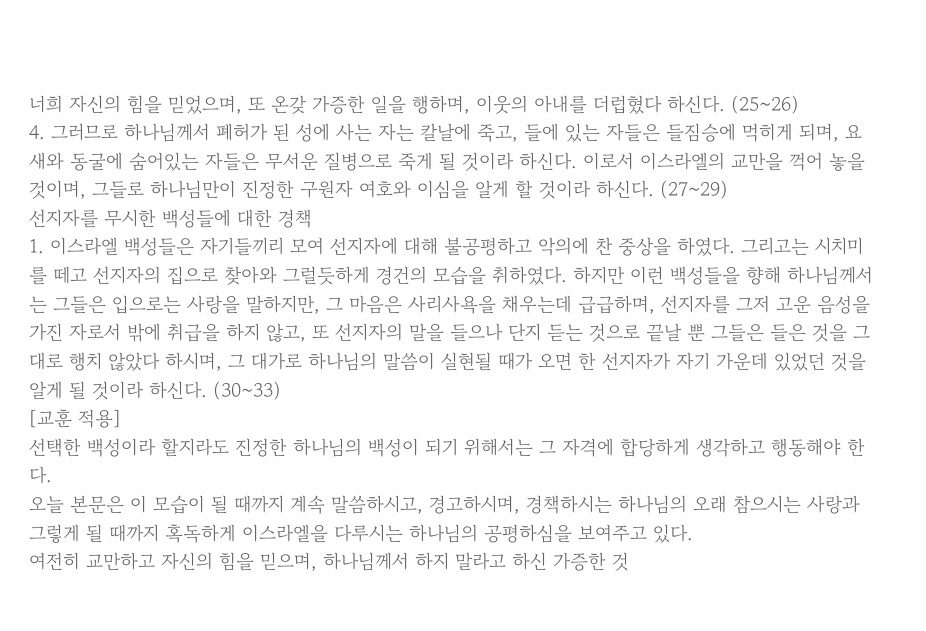너희 자신의 힘을 믿었으며, 또 온갖 가증한 일을 행하며, 이웃의 아내를 더럽혔다 하신다. (25~26)
4. 그러므로 하나님께서 폐허가 된 성에 사는 자는 칼날에 죽고, 들에 있는 자들은 들짐승에 먹히게 되며, 요새와 동굴에 숨어있는 자들은 무서운 질병으로 죽게 될 것이라 하신다. 이로서 이스라엘의 교만을 꺽어 놓을 것이며, 그들로 하나님만이 진정한 구원자 여호와 이심을 알게 할 것이라 하신다. (27~29)
선지자를 무시한 백성들에 대한 경책
1. 이스라엘 백성들은 자기들끼리 모여 선지자에 대해 불공평하고 악의에 찬 중상을 하였다. 그리고는 시치미를 떼고 선지자의 집으로 찾아와 그럴듯하게 경건의 모습을 취하였다. 하지만 이런 백성들을 향해 하나님께서는 그들은 입으로는 사랑을 말하지만, 그 마음은 사리사욕을 채우는데 급급하며, 선지자를 그저 고운 음성을 가진 자로서 밖에 취급을 하지 않고, 또 선지자의 말을 들으나 단지 듣는 것으로 끝날 뿐 그들은 들은 것을 그대로 행치 않았다 하시며, 그 대가로 하나님의 말씀이 실현될 때가 오면 한 선지자가 자기 가운데 있었던 것을 알게 될 것이라 하신다. (30~33)
[교훈 적용]
선택한 백성이라 할지라도 진정한 하나님의 백성이 되기 위해서는 그 자격에 합당하게 생각하고 행동해야 한다.
오늘 본문은 이 모습이 될 때까지 계속 말씀하시고, 경고하시며, 경책하시는 하나님의 오래 참으시는 사랑과 그렇게 될 때까지 혹독하게 이스라엘을 다루시는 하나님의 공평하심을 보여주고 있다.
여전히 교만하고 자신의 힘을 믿으며, 하나님께서 하지 말라고 하신 가증한 것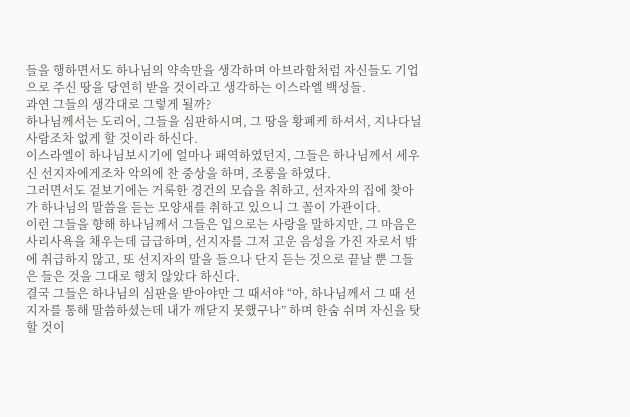들을 행하면서도 하나님의 약속만을 생각하며 아브라함처럼 자신들도 기업으로 주신 땅을 당연히 받을 것이라고 생각하는 이스라엘 백성들.
과연 그들의 생각대로 그렇게 될까?
하나님께서는 도리어, 그들을 심판하시며, 그 땅을 황폐케 하셔서, 지나다닐 사람조차 없게 할 것이라 하신다.
이스라엘이 하나님보시기에 얼마나 패역하였던지, 그들은 하나님께서 세우신 선지자에게조차 악의에 찬 중상을 하며, 조롱을 하였다.
그러면서도 겉보기에는 거룩한 경건의 모습을 취하고, 선자자의 집에 찾아가 하나님의 말씀을 듣는 모양새를 취하고 있으니 그 꼴이 가관이다.
이런 그들을 향해 하나님께서 그들은 입으로는 사랑을 말하지만, 그 마음은 사리사욕을 채우는데 급급하며, 선지자를 그저 고운 음성을 가진 자로서 밖에 취급하지 않고, 또 선지자의 말을 들으나 단지 듣는 것으로 끝날 뿐 그들은 들은 것을 그대로 행치 않았다 하신다.
결국 그들은 하나님의 심판을 받아야만 그 때서야 “아, 하나님께서 그 때 선지자를 통해 말씀하셨는데 내가 깨닫지 못했구나” 하며 한숨 쉬며 자신을 탓할 것이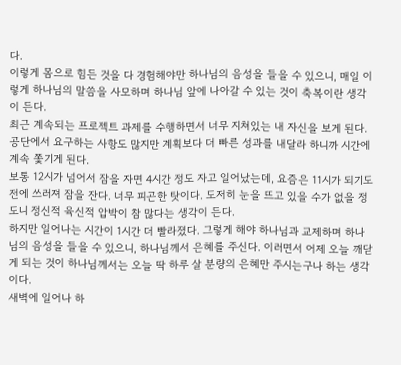다.
이렇게 몸으로 힘든 것을 다 경험해야만 하나님의 음성을 들을 수 있으니, 매일 이렇게 하나님의 말씀을 사모하며 하나님 앞에 나아갈 수 있는 것이 축복이란 생각이 든다.
최근 계속되는 프로젝트 과제를 수행하면서 너무 지쳐있는 내 자신을 보게 된다. 공단에서 요구하는 사항도 많지만 계획보다 더 빠른 성과를 내달라 하니까 시간에 계속 쫓기게 된다.
보통 12시가 넘어서 잠을 자면 4시간 정도 자고 일어났는데, 요즘은 11시가 되기도 전에 쓰러져 잠을 잔다. 너무 피곤한 탓이다. 도저히 눈을 뜨고 있을 수가 없을 정도니 정신적 육신적 압박이 참 많다는 생각이 든다.
하지만 일어나는 시간이 1시간 더 빨라졌다. 그렇게 해야 하나님과 교제하며 하나님의 음성을 들을 수 있으니, 하나님께서 은혜를 주신다. 이러면서 어제 오늘 깨닫게 되는 것이 하나님께서는 오늘 딱 하루 살 분량의 은혜만 주시는구나 하는 생각이다.
새벽에 일어나 하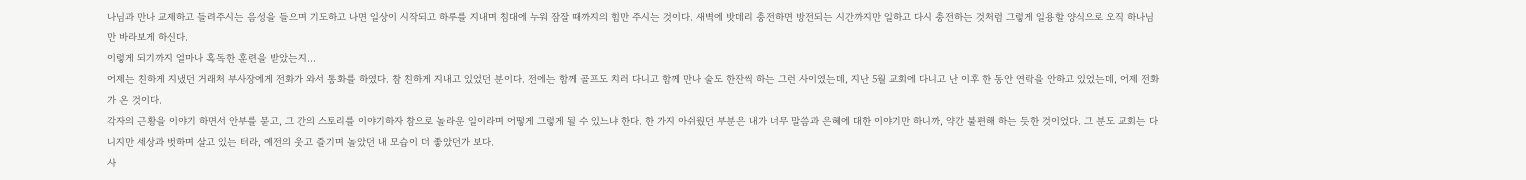나님과 만나 교제하고 들려주시는 음성을 들으며 기도하고 나면 일상이 시작되고 하루를 지내며 침대에 누워 잠잘 때까지의 힘만 주시는 것이다. 새벽에 밧데리 충전하면 방전되는 시간까지만 일하고 다시 충전하는 것처럼 그렇게 일용할 양식으로 오직 하나님만 바라보게 하신다.
이렇게 되기까지 얼마나 혹독한 훈련을 받았는지…
어제는 친하게 지냈던 거래처 부사장에게 전화가 와서 통화를 하였다. 참 친하게 지내고 있었던 분이다. 전에는 함께 골프도 치러 다니고 함께 만나 술도 한잔씩 하는 그런 사이였는데, 지난 5월 교회에 다니고 난 이후 한 동안 연락을 안하고 있었는데, 어제 전화가 온 것이다.
각자의 근황을 이야기 하면서 안부를 묻고, 그 간의 스토리를 이야기하자 참으로 놀라운 일이라며 어떻게 그렇게 될 수 있느냐 한다. 한 가지 아쉬웠던 부분은 내가 너무 말씀과 은혜에 대한 이야기만 하니까, 약간 불편해 하는 듯한 것이었다. 그 분도 교회는 다니지만 세상과 벗하며 살고 있는 터라, 예전의 웃고 즐기며 놀았던 내 모습이 더 좋았던가 보다.
사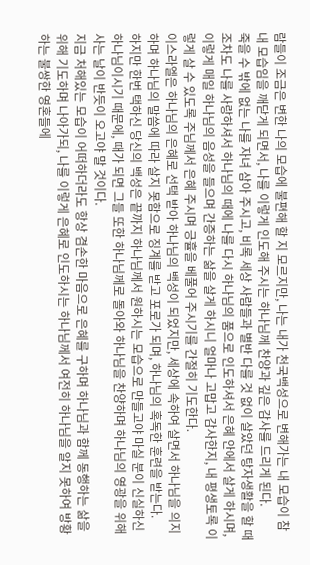람들이 조금은 변한 나의 모습에 불편해 할 지 모르지만, 나는 내가 천국백성으로 변해가는 내 모습이 참 내 모습임을 깨닫게 되면서, 나를 이렇게 인도해 주시는 하나님께 찬양과 깊은 감사를 드리게 된다.
죽을 수 밖에 없는 나를 자녀 삼아 주시고, 비록 세상 사람들과 별반 다를 것 없이 살았던 탕자생활을 할 때조차도 나를 사랑하셔서 하나님의 때에 나를 다시 하나님의 품으로 인도하셔서 은혜 안에서 살게 하시며, 이렇게 매일 하나님의 음성을 들으며 간증하는 삶을 살게 하시니 얼마나 고맙고 감사한지, 내 평생토록 이렇게 살 수 있도록 주님께서 은혜 주시며 긍휼을 베풀어 주시기를 간절히 기도한다.
이스라엘은 하나님의 은혜로 선택 받아 하나님의 백성이 되었지만, 세상에 속하여 살면서 하나님을 의지하며 하나님의 말씀에 따라 살지 못함으로 징계를 받고 포로가 되며, 하나님의 혹독한 훈련을 받는다.
하지만 한번 택하신 당신의 백성은 끝까지 하나님께서 원하시는 모습으로 만들고야 마실 분이 신실하신 하나님이시기 때문에, 때가 되면 그들 또한 하나님께로 돌아와 하나님을 찬양하며 하나님의 영광을 위해 사는 날이 반듯이 오고야 말 것이다.
지금 처해있는 모습이 어떠하더라도 항상 겸손한 마음으로 은혜를 구하며 하나님과 함께 동행하는 삶을 위해 기도하며 나아가되, 나를 이렇게 은혜로 인도하시는 하나님께서 여전히 하나님을 알지 못하여 방황하는 불쌍한 영혼들에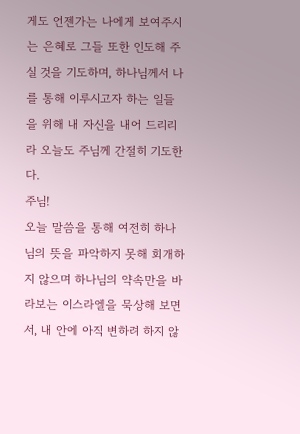게도 언젠가는 나에게 보여주시는 은혜로 그들 또한 인도해 주실 것을 기도하며, 하나님께서 나를 통해 이루시고자 하는 일들을 위해 내 자신을 내어 드리리라 오늘도 주님께 간절히 기도한다.
주님!
오늘 말씀을 통해 여전히 하나님의 뜻을 파악하지 못해 회개하지 않으며 하나님의 약속만을 바라보는 이스라엘을 묵상해 보면서, 내 안에 아직 변하려 하지 않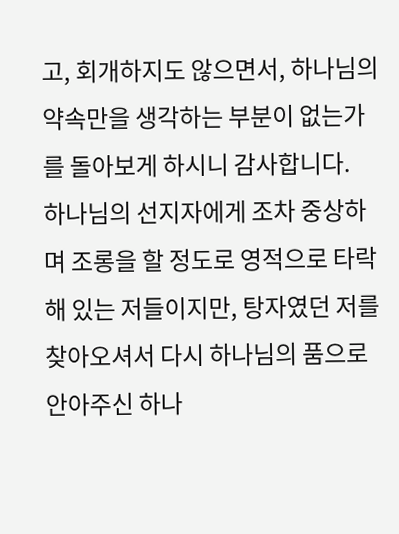고, 회개하지도 않으면서, 하나님의 약속만을 생각하는 부분이 없는가를 돌아보게 하시니 감사합니다.
하나님의 선지자에게 조차 중상하며 조롱을 할 정도로 영적으로 타락해 있는 저들이지만, 탕자였던 저를 찾아오셔서 다시 하나님의 품으로 안아주신 하나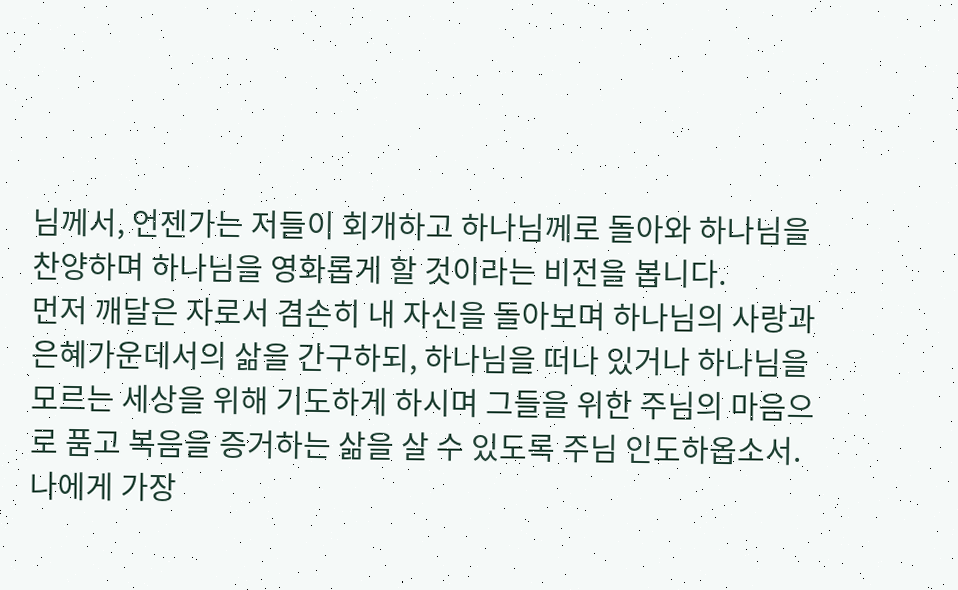님께서, 언젠가는 저들이 회개하고 하나님께로 돌아와 하나님을 찬양하며 하나님을 영화롭게 할 것이라는 비전을 봅니다.
먼저 깨달은 자로서 겸손히 내 자신을 돌아보며 하나님의 사랑과 은혜가운데서의 삶을 간구하되, 하나님을 떠나 있거나 하나님을 모르는 세상을 위해 기도하게 하시며 그들을 위한 주님의 마음으로 품고 복음을 증거하는 삶을 살 수 있도록 주님 인도하옵소서.
나에게 가장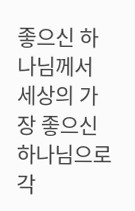좋으신 하나님께서 세상의 가장 좋으신 하나님으로 각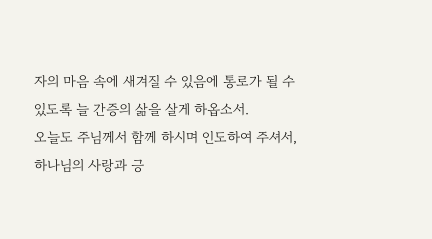자의 마음 속에 새겨질 수 있음에 통로가 될 수 있도록 늘 간증의 삶을 살게 하옵소서.
오늘도 주님께서 함께 하시며 인도하여 주셔서, 하나님의 사랑과 긍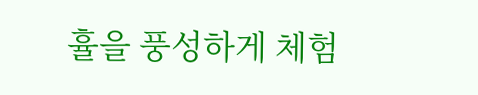휼을 풍성하게 체험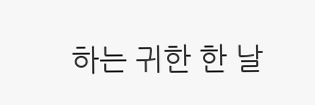하는 귀한 한 날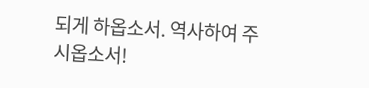되게 하옵소서. 역사하여 주시옵소서!